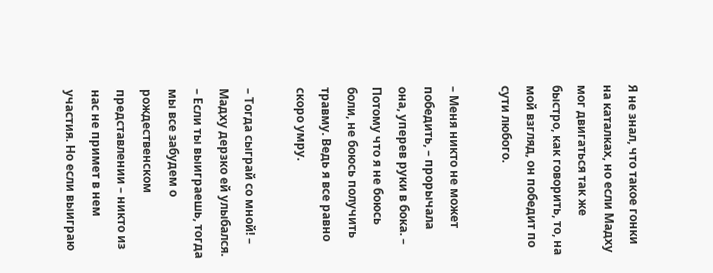Я не знал, что такое гонки на каталках, но если Мадху мог двигаться так же быстро, как говорить, то, на мой взгляд, он победит по сути любого.

– Меня никто не может победить, – прорычала она, уперев руки в бока. – Потому что я не боюсь боли, не боюсь получить травму. Ведь я все равно скоро умру.

– Тогда сыграй со мной! – Мадху дерзко ей улыбался. – Если ты выиграешь, тогда мы все забудем о рождественском представлении – никто из нас не примет в нем участия. Но если выиграю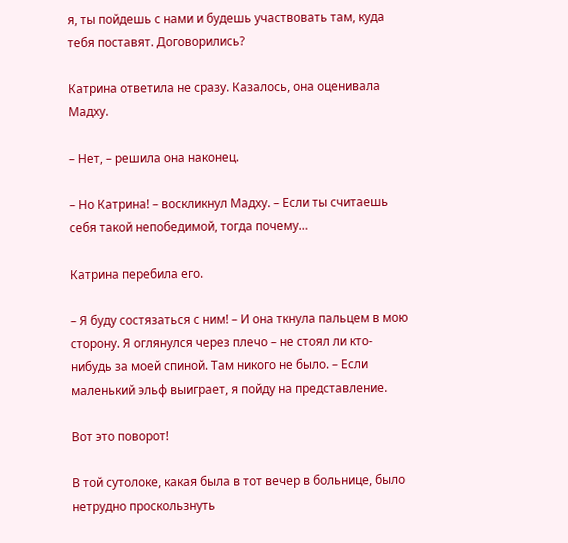я, ты пойдешь с нами и будешь участвовать там, куда тебя поставят. Договорились?

Катрина ответила не сразу. Казалось, она оценивала Мадху.

– Нет, – решила она наконец.

– Но Катрина! – воскликнул Мадху. – Если ты считаешь себя такой непобедимой, тогда почему…

Катрина перебила его.

– Я буду состязаться с ним! – И она ткнула пальцем в мою сторону. Я оглянулся через плечо – не стоял ли кто-нибудь за моей спиной. Там никого не было. – Если маленький эльф выиграет, я пойду на представление.

Вот это поворот!

В той сутолоке, какая была в тот вечер в больнице, было нетрудно проскользнуть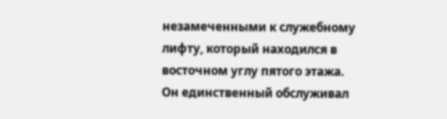незамеченными к служебному лифту, который находился в восточном углу пятого этажа. Он единственный обслуживал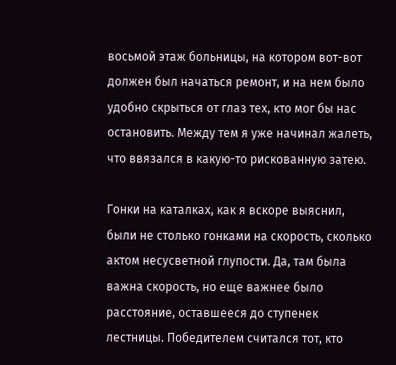восьмой этаж больницы, на котором вот-вот должен был начаться ремонт, и на нем было удобно скрыться от глаз тех, кто мог бы нас остановить. Между тем я уже начинал жалеть, что ввязался в какую-то рискованную затею.

Гонки на каталках, как я вскоре выяснил, были не столько гонками на скорость, сколько актом несусветной глупости. Да, там была важна скорость, но еще важнее было расстояние, оставшееся до ступенек лестницы. Победителем считался тот, кто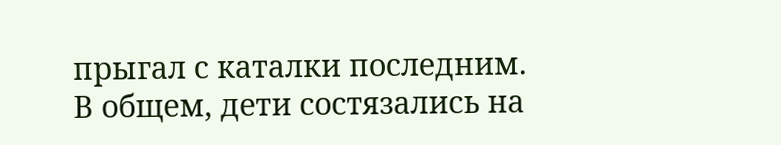прыгал с каталки последним. В общем, дети состязались на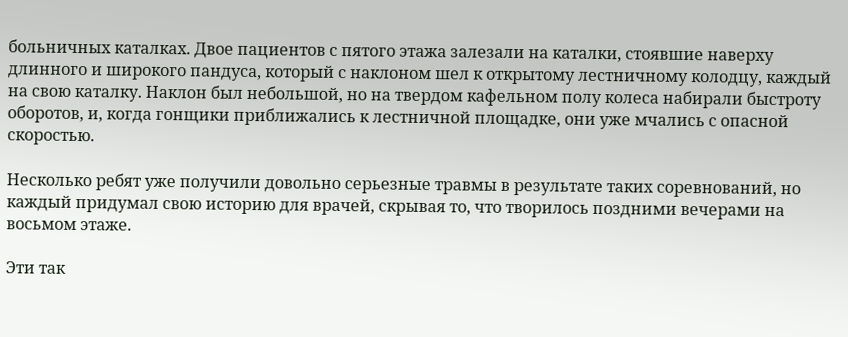больничных каталках. Двое пациентов с пятого этажа залезали на каталки, стоявшие наверху длинного и широкого пандуса, который с наклоном шел к открытому лестничному колодцу, каждый на свою каталку. Наклон был небольшой, но на твердом кафельном полу колеса набирали быстроту оборотов, и, когда гонщики приближались к лестничной площадке, они уже мчались с опасной скоростью.

Несколько ребят уже получили довольно серьезные травмы в результате таких соревнований, но каждый придумал свою историю для врачей, скрывая то, что творилось поздними вечерами на восьмом этаже.

Эти так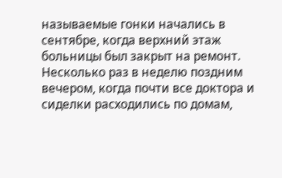называемые гонки начались в сентябре, когда верхний этаж больницы был закрыт на ремонт. Несколько раз в неделю поздним вечером, когда почти все доктора и сиделки расходились по домам,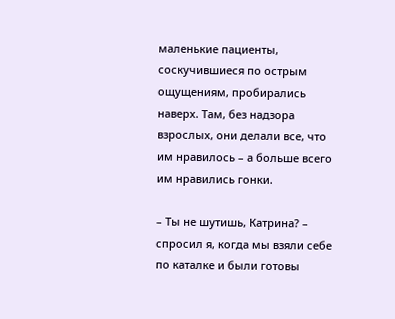маленькие пациенты, соскучившиеся по острым ощущениям, пробирались наверх. Там, без надзора взрослых, они делали все, что им нравилось – а больше всего им нравились гонки.

– Ты не шутишь, Катрина? – спросил я, когда мы взяли себе по каталке и были готовы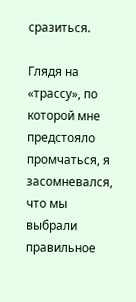сразиться.

Глядя на «трассу», по которой мне предстояло промчаться, я засомневался, что мы выбрали правильное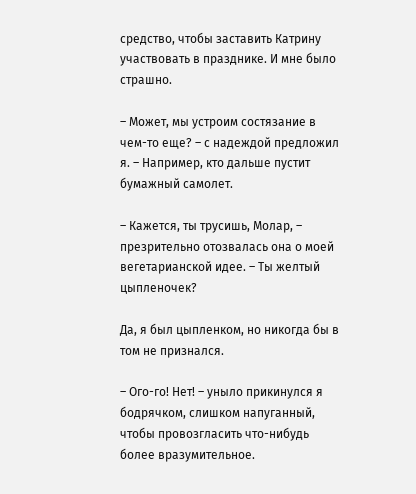средство, чтобы заставить Катрину участвовать в празднике. И мне было страшно.

– Может, мы устроим состязание в чем-то еще? – с надеждой предложил я. – Например, кто дальше пустит бумажный самолет.

– Кажется, ты трусишь, Молар, – презрительно отозвалась она о моей вегетарианской идее. – Ты желтый цыпленочек?

Да, я был цыпленком, но никогда бы в том не признался.

– Ого-го! Нет! – уныло прикинулся я бодрячком, слишком напуганный, чтобы провозгласить что-нибудь более вразумительное.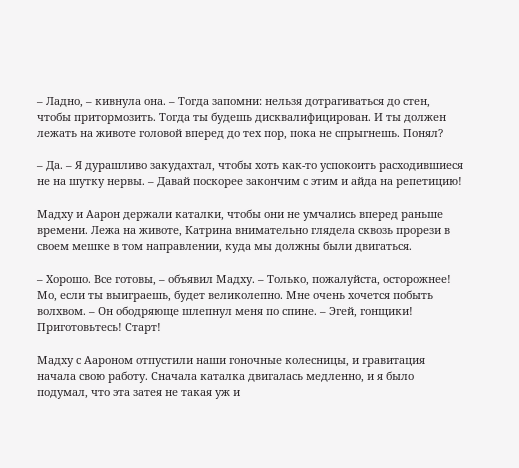– Ладно, – кивнула она. – Тогда запомни: нельзя дотрагиваться до стен, чтобы притормозить. Тогда ты будешь дисквалифицирован. И ты должен лежать на животе головой вперед до тех пор, пока не спрыгнешь. Понял?

– Да. – Я дурашливо закудахтал, чтобы хоть как-то успокоить расходившиеся не на шутку нервы. – Давай поскорее закончим с этим и айда на репетицию!

Мадху и Аарон держали каталки, чтобы они не умчались вперед раньше времени. Лежа на животе, Катрина внимательно глядела сквозь прорези в своем мешке в том направлении, куда мы должны были двигаться.

– Хорошо. Все готовы, – объявил Мадху. – Только, пожалуйста, осторожнее! Мо, если ты выиграешь, будет великолепно. Мне очень хочется побыть волхвом. – Он ободряюще шлепнул меня по спине. – Эгей, гонщики! Приготовьтесь! Старт!

Мадху с Аароном отпустили наши гоночные колесницы, и гравитация начала свою работу. Сначала каталка двигалась медленно, и я было подумал, что эта затея не такая уж и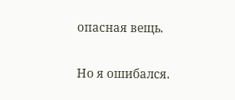опасная вещь.

Но я ошибался.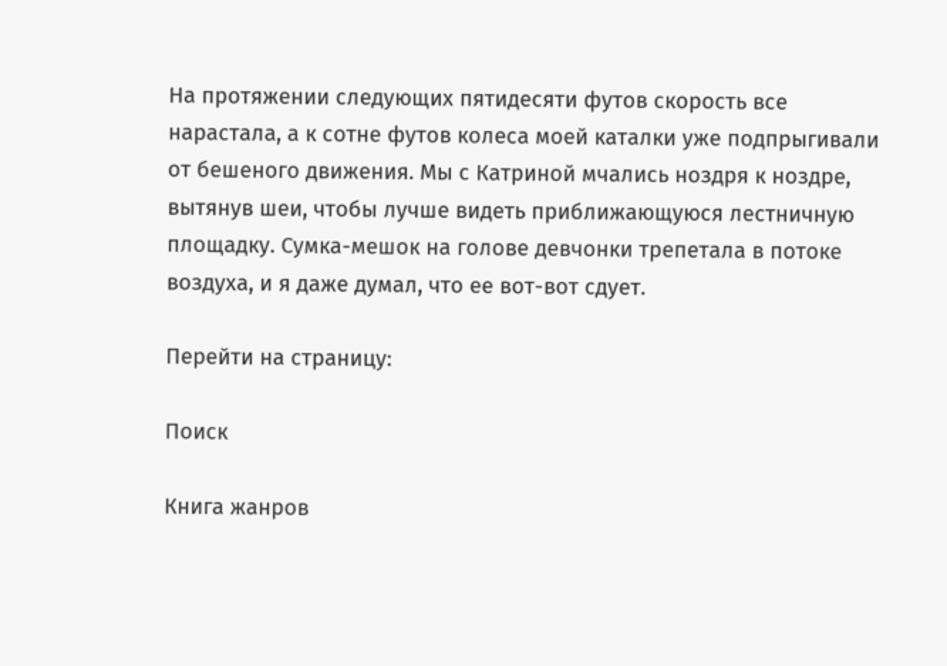На протяжении следующих пятидесяти футов скорость все нарастала, а к сотне футов колеса моей каталки уже подпрыгивали от бешеного движения. Мы с Катриной мчались ноздря к ноздре, вытянув шеи, чтобы лучше видеть приближающуюся лестничную площадку. Сумка-мешок на голове девчонки трепетала в потоке воздуха, и я даже думал, что ее вот-вот сдует.

Перейти на страницу:

Поиск

Книга жанров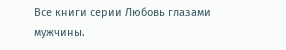Все книги серии Любовь глазами мужчины.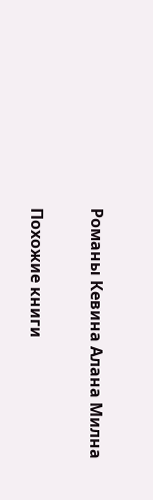Романы Кевина Алана Милна

Похожие книги